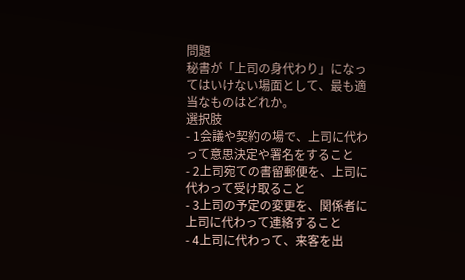問題
秘書が「上司の身代わり」になってはいけない場面として、最も適当なものはどれか。
選択肢
- 1会議や契約の場で、上司に代わって意思決定や署名をすること
- 2上司宛ての書留郵便を、上司に代わって受け取ること
- 3上司の予定の変更を、関係者に上司に代わって連絡すること
- 4上司に代わって、来客を出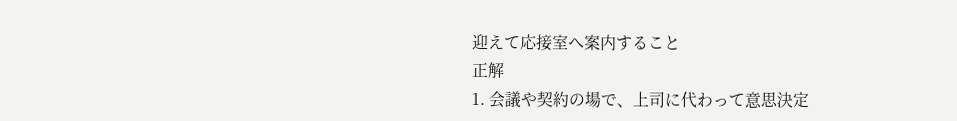迎えて応接室へ案内すること
正解
1. 会議や契約の場で、上司に代わって意思決定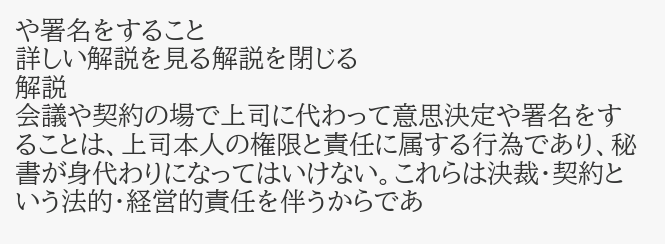や署名をすること
詳しい解説を見る解説を閉じる
解説
会議や契約の場で上司に代わって意思決定や署名をすることは、上司本人の権限と責任に属する行為であり、秘書が身代わりになってはいけない。これらは決裁・契約という法的・経営的責任を伴うからであ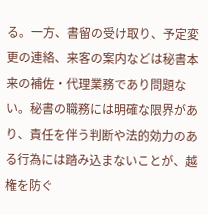る。一方、書留の受け取り、予定変更の連絡、来客の案内などは秘書本来の補佐・代理業務であり問題ない。秘書の職務には明確な限界があり、責任を伴う判断や法的効力のある行為には踏み込まないことが、越権を防ぐ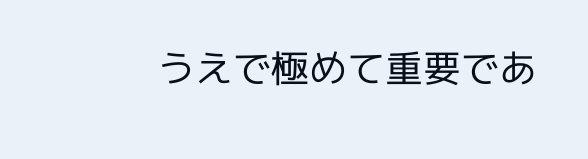うえで極めて重要であ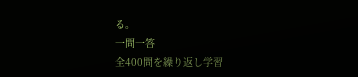る。
一問一答
全400問を繰り返し学習